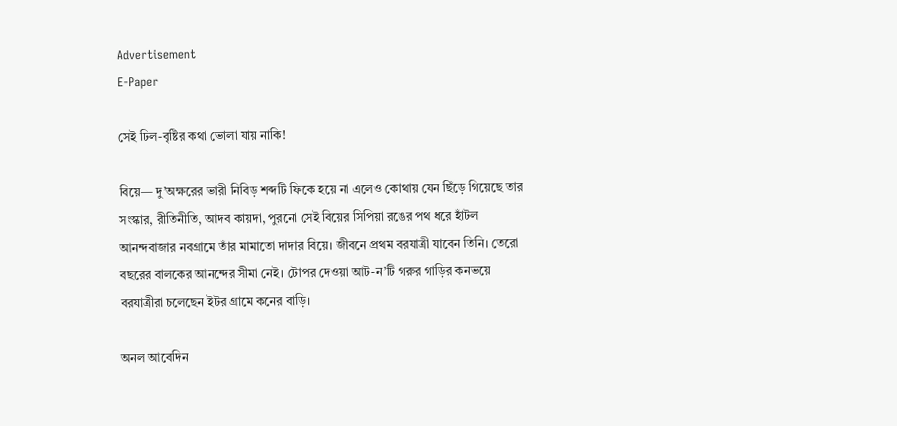Advertisement
E-Paper

সেই ঢিল-বৃষ্টির কথা ভোলা যায় নাকি!

বিয়ে— দু’অক্ষরের ভারী নিবিড় শব্দটি ফিকে হয়ে না এলেও কোথায় যেন ছিঁড়ে গিয়েছে তার সংস্কার, রীতিনীতি, আদব কায়দা, পুরনো সেই বিয়ের সিপিয়া রঙের পথ ধরে হাঁটল আনন্দবাজার নবগ্রামে তাঁর মামাতো দাদার বিয়ে। জীবনে প্রথম বরযাত্রী যাবেন তিনি। তেরো বছরের বালকের আনন্দের সীমা নেই। টোপর দেওয়া আট-ন’টি গরুর গাড়ির কনভয়ে বরযাত্রীরা চলেছেন ইটর গ্রামে কনের বাড়ি।

অনল আবেদিন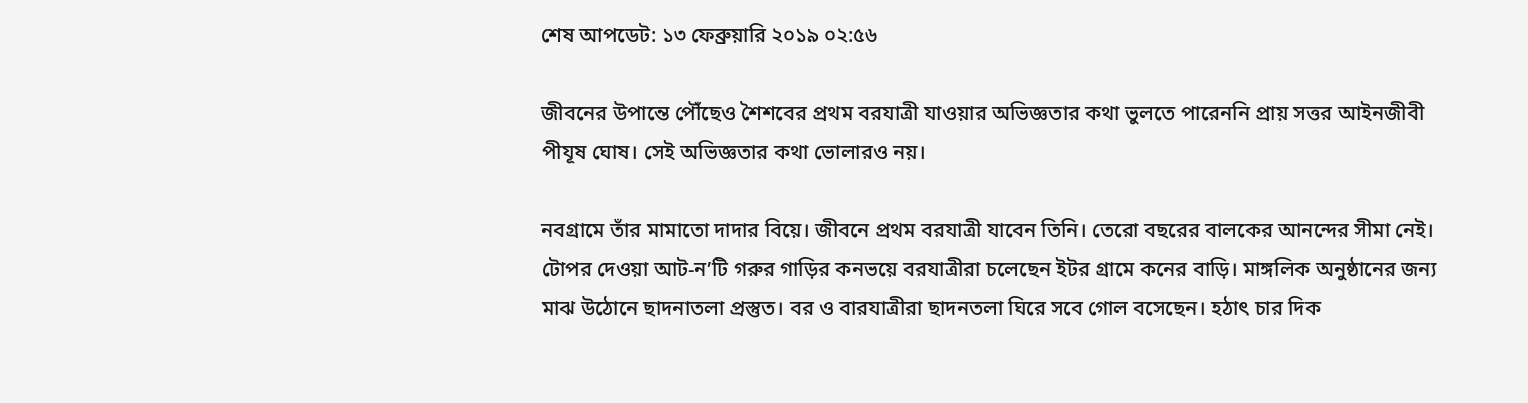শেষ আপডেট: ১৩ ফেব্রুয়ারি ২০১৯ ০২:৫৬

জীবনের উপান্তে পৌঁছেও শৈশবের প্রথম বরযাত্রী যাওয়ার অভিজ্ঞতার কথা ভুলতে পারেননি প্রায় সত্তর আইনজীবী পীযূষ ঘোষ। সেই অভিজ্ঞতার কথা ভোলারও নয়।

নবগ্রামে তাঁর মামাতো দাদার বিয়ে। জীবনে প্রথম বরযাত্রী যাবেন তিনি। তেরো বছরের বালকের আনন্দের সীমা নেই। টোপর দেওয়া আট-ন’টি গরুর গাড়ির কনভয়ে বরযাত্রীরা চলেছেন ইটর গ্রামে কনের বাড়ি। মাঙ্গলিক অনুষ্ঠানের জন্য মাঝ উঠোনে ছাদনাতলা প্রস্তুত। বর ও বারযাত্রীরা ছাদনতলা ঘিরে সবে গোল বসেছেন। হঠাৎ চার দিক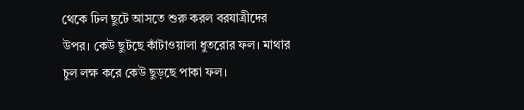থেকে ঢিল ছুটে আসতে শুরু করল বরযাত্রীদের উপর। কেউ ছুটছে কাঁটাওয়ালা ধুতরোর ফল। মাথার চুল লক্ষ করে কেউ ছুড়ছে পাকা ফল।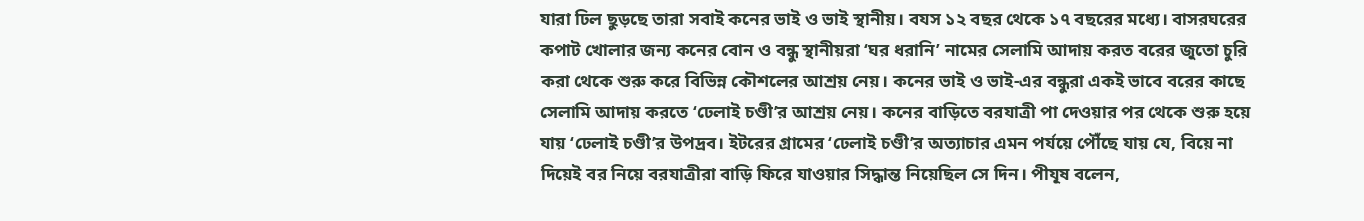যারা ঢিল ছুড়ছে তারা সবাই কনের ভাই ও ভাই স্থানীয়। বযস ১২ বছর থেকে ১৭ বছরের মধ্যে। বাসরঘরের কপাট খোলার জন্য কনের বোন ও বন্ধু স্থানীয়রা ‘ঘর ধরানি’ নামের সেলামি আদায় করত বরের জুতো চুরি করা থেকে শুরু করে বিভিন্ন কৌশলের আশ্রয় নেয়। কনের ভাই ও ভাই-এর বন্ধুরা একই ভাবে বরের কাছে সেলামি আদায় করতে ‘ঢেলাই চণ্ডী’র আশ্রয় নেয়। কনের বাড়িতে বরযাত্রী পা দেওয়ার পর থেকে শুরু হয়ে যায় ‘ঢেলাই চণ্ডী’র উপদ্রব। ইটরের গ্রামের ‘ঢেলাই চণ্ডী’র অত্যাচার এমন পর্যয়ে পৌঁছে যায় যে, বিয়ে না দিয়েই বর নিয়ে বরযাত্রীরা বাড়ি ফিরে যাওয়ার সিদ্ধান্ত নিয়েছিল সে দিন। পীযূষ বলেন,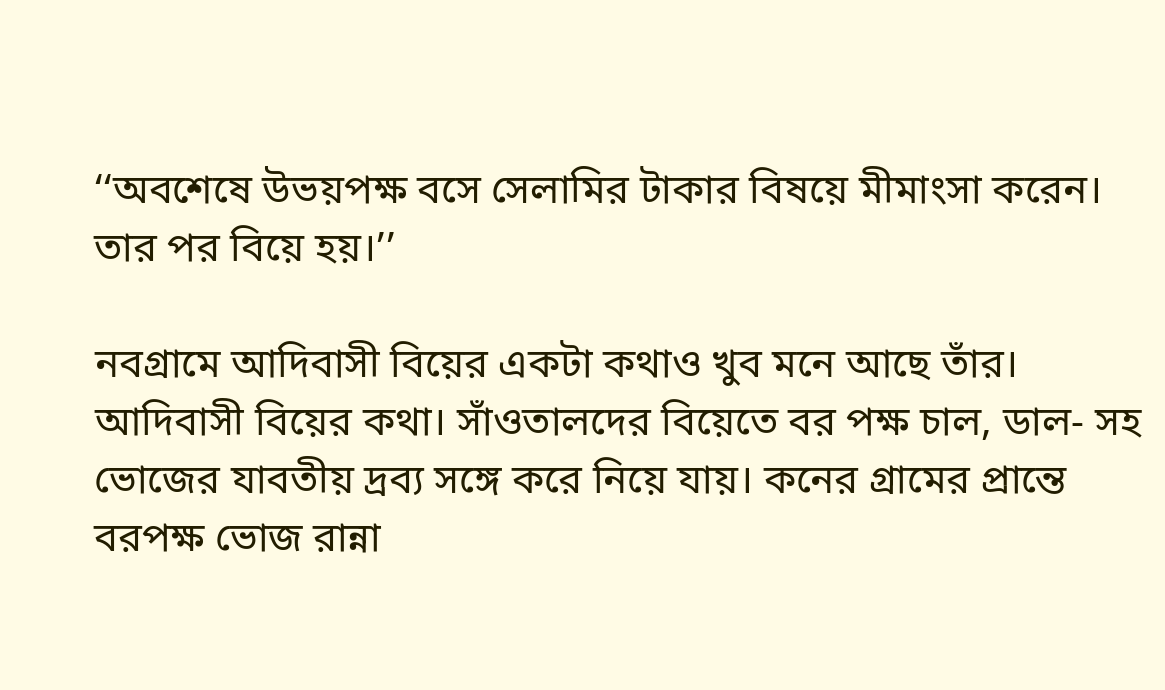‘‘অবশেষে উভয়পক্ষ বসে সেলামির টাকার বিষয়ে মীমাংসা করেন। তার পর বিয়ে হয়।’’

নবগ্রামে আদিবাসী বিয়ের একটা কথাও খুব মনে আছে তাঁর। আদিবাসী বিয়ের কথা। সাঁওতালদের বিয়েতে বর পক্ষ চাল, ডাল- সহ ভোজের যাবতীয় দ্রব্য সঙ্গে করে নিয়ে যায়। কনের গ্রামের প্রান্তে বরপক্ষ ভোজ রান্না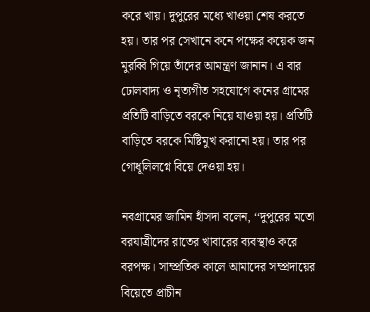করে খায়। দুপুরের মধ্যে খাওয়া শেষ করতে হয়। তার পর সেখানে কনে পক্ষের কয়েক জন মুরব্বি গিয়ে তাঁদের আমন্ত্রণ জানান। এ বার ঢোলবাদ্য ও নৃত্যগীত সহযোগে কনের গ্রামের প্রতিটি বাড়িতে বরকে নিয়ে যাওয়া হয়। প্রতিটি বাড়িতে বরকে মিষ্টিমুখ করানো হয়। তার পর গোধূলিলগ্নে বিয়ে দেওয়া হয়।

নবগ্রামের জামিন হাঁসদা বলেন, ‘‘দুপুরের মতো বরযাত্রীদের রাতের খাবারের ব্যবস্থাও করে বরপক্ষ। সাম্প্রতিক কালে আমাদের সম্প্রদায়ের বিয়েতে প্রাচীন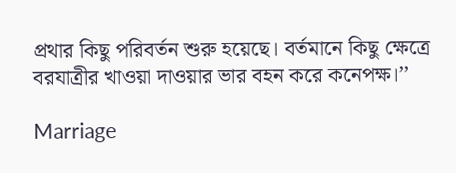প্রথার কিছু পরিবর্তন শুরু হয়েছে। বর্তমানে কিছু ক্ষেত্রে বরযাত্রীর খাওয়া দাওয়ার ভার বহন করে কনেপক্ষ।’’

Marriage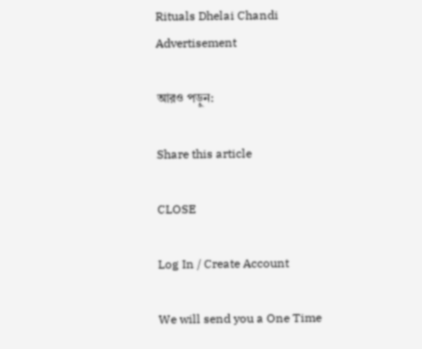Rituals Dhelai Chandi
Advertisement

আরও পড়ুন:

Share this article

CLOSE

Log In / Create Account

We will send you a One Time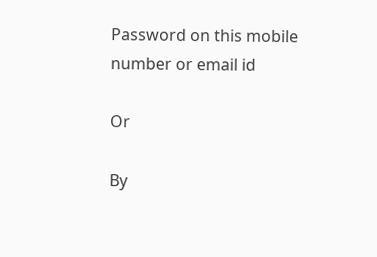Password on this mobile number or email id

Or

By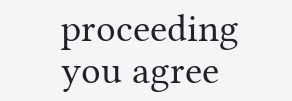proceeding you agree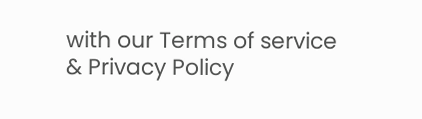with our Terms of service & Privacy Policy